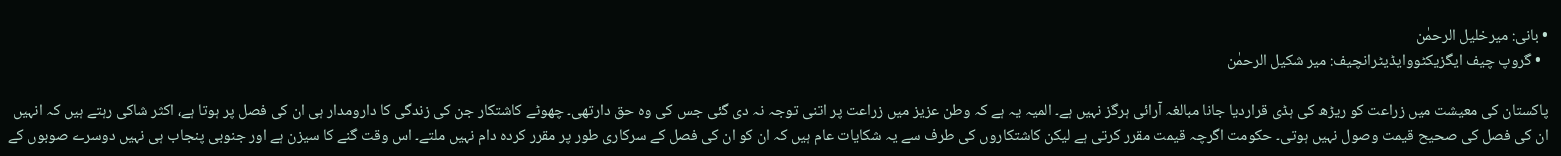• بانی: میرخلیل الرحمٰن
  • گروپ چیف ایگزیکٹووایڈیٹرانچیف: میر شکیل الرحمٰن

پاکستان کی معیشت میں زراعت کو ریڑھ کی ہڈی قراردیا جانا مبالغہ آرائی ہرگز نہیں ہے۔ المیہ یہ ہے کہ وطن عزیز میں زراعت پر اتنی توجہ نہ دی گئی جس کی وہ حق دارتھی۔ چھوٹے کاشتکار جن کی زندگی کا دارومدار ہی ان کی فصل پر ہوتا ہے، اکثر شاکی رہتے ہیں کہ انہیں ان کی فصل کی صحیح قیمت وصول نہیں ہوتی۔ حکومت اگرچہ قیمت مقرر کرتی ہے لیکن کاشتکاروں کی طرف سے یہ شکایات عام ہیں کہ ان کو ان کی فصل کے سرکاری طور پر مقرر کردہ دام نہیں ملتے۔ اس وقت گنے کا سیزن ہے اور جنوبی پنجاب ہی نہیں دوسرے صوبوں کے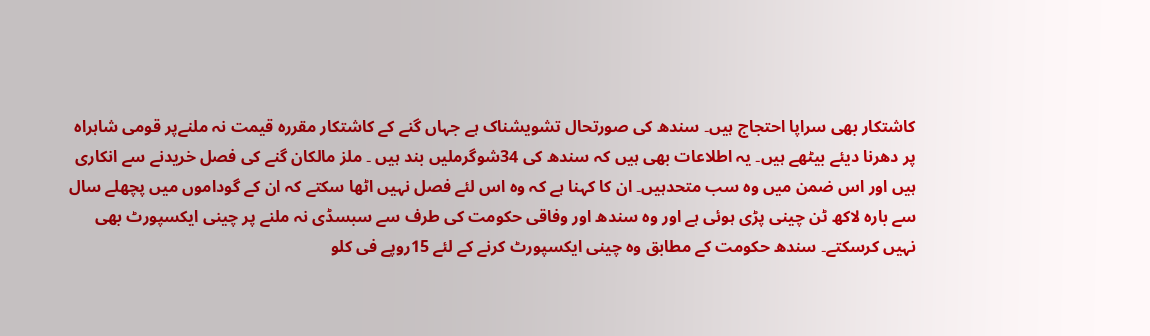کاشتکار بھی سراپا احتجاج ہیں۔ سندھ کی صورتحال تشویشناک ہے جہاں گنے کے کاشتکار مقررہ قیمت نہ ملنےپر قومی شاہراہ پر دھرنا دیئے بیٹھے ہیں۔ یہ اطلاعات بھی ہیں کہ سندھ کی 34شوگرملیں بند ہیں ۔ ملز مالکان گنے کی فصل خریدنے سے انکاری ہیں اور اس ضمن میں وہ سب متحدہیں۔ ان کا کہنا ہے کہ وہ اس لئے فصل نہیں اٹھا سکتے کہ ان کے گوداموں میں پچھلے سال سے بارہ لاکھ ٹن چینی پڑی ہوئی ہے اور وہ سندھ اور وفاقی حکومت کی طرف سے سبسڈی نہ ملنے پر چینی ایکسپورٹ بھی نہیں کرسکتے۔ سندھ حکومت کے مطابق وہ چینی ایکسپورٹ کرنے کے لئے 15روپے فی کلو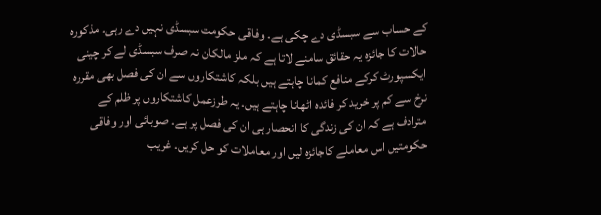کے حساب سے سبسڈی دے چکی ہے۔ وفاقی حکومت سبسڈی نہیں دے رہی۔ مذکورہ حالات کا جائزہ یہ حقائق سامنے لاتا ہے کہ ملز مالکان نہ صرف سبسڈی لے کر چینی ایکسپورٹ کرکے منافع کمانا چاہتے ہیں بلکہ کاشتکاروں سے ان کی فصل بھی مقررہ نرخ سے کم پر خرید کر فائدہ اٹھانا چاہتے ہیں۔ یہ طرزعمل کاشتکاروں پر ظلم کے مترادف ہے کہ ان کی زندگی کا انحصار ہی ان کی فصل پر ہے۔ صوبائی اور وفاقی حکومتیں اس معاملے کاجائزہ لیں اور معاملات کو حل کریں۔ غریب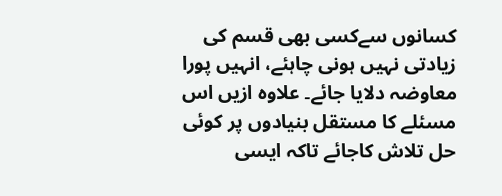کسانوں سےکسی بھی قسم کی زیادتی نہیں ہونی چاہئے، انہیں پورا معاوضہ دلایا جائے۔ علاوہ ازیں اس مسئلے کا مستقل بنیادوں پر کوئی حل تلاش کاجائے تاکہ ایسی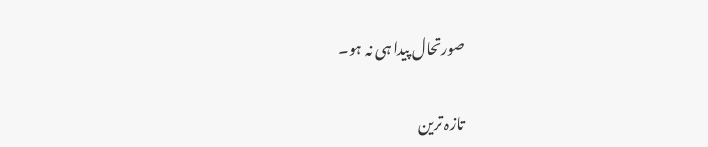صورتحال پیدا ہی نہ ہو۔

تازہ ترین